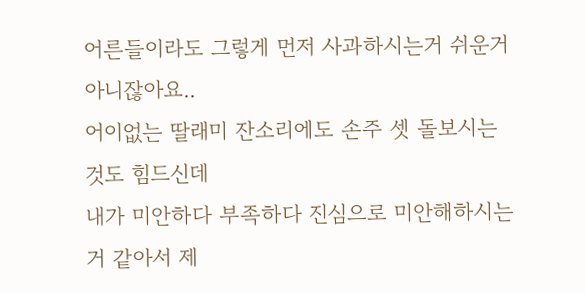어른들이라도 그렇게 먼저 사과하시는거 쉬운거 아니잖아요..
어이없는 딸래미 잔소리에도 손주 셋 돌보시는것도 힘드신데
내가 미안하다 부족하다 진심으로 미안해하시는거 같아서 제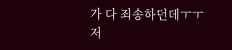가 다 죄송하던데ㅜㅜ
저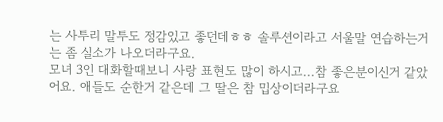는 사투리 말투도 정감있고 좋던데ㅎㅎ 솔루션이라고 서울말 연습하는거는 좀 실소가 나오더라구요.
모녀 3인 대화할때보니 사랑 표현도 많이 하시고...참 좋은분이신거 같았어요. 애들도 순한거 같은데 그 딸은 참 밉상이더라구요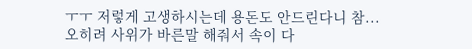ㅜㅜ 저렇게 고생하시는데 용돈도 안드린다니 참...
오히려 사위가 바른말 해줘서 속이 다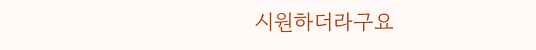시원하더라구요